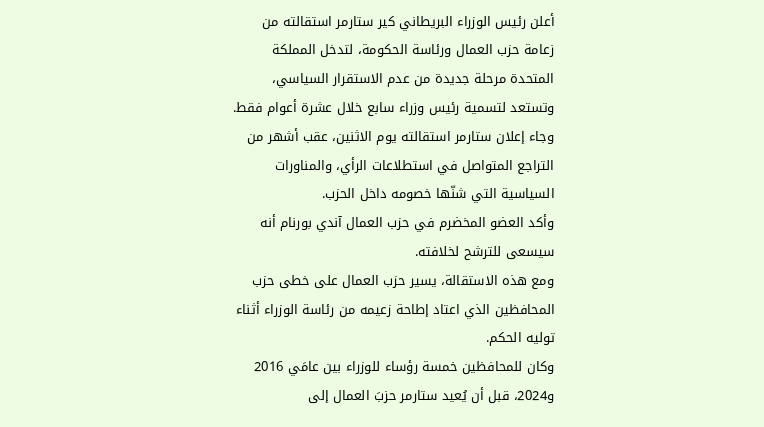أعلن رئيس الوزراء البريطاني كير ستارمر استقالته من زعامة حزب العمال ورئاسة الحكومة، لتدخل المملكة المتحدة مرحلة جديدة من عدم الاستقرار السياسي، وتستعد لتسمية رئيس وزراء سابع خلال عشرة أعوام فقط.
وجاء إعلان ستارمر استقالته يوم الاثنين، عقب أشهر من التراجع المتواصل في استطلاعات الرأي، والمناورات السياسية التي شنّها خصومه داخل الحزب.
وأكد العضو المخضرم في حزب العمال آندي بورنام أنه سيسعى للترشح لخلافته.
ومع هذه الاستقالة، يسير حزب العمال على خطى حزب المحافظين الذي اعتاد إطاحة زعيمه من رئاسة الوزراء أثناء توليه الحكم.
وكان للمحافظين خمسة رؤساء للوزراء بين عامَي 2016 و2024، قبل أن يُعيد ستارمر حزبَ العمال إلى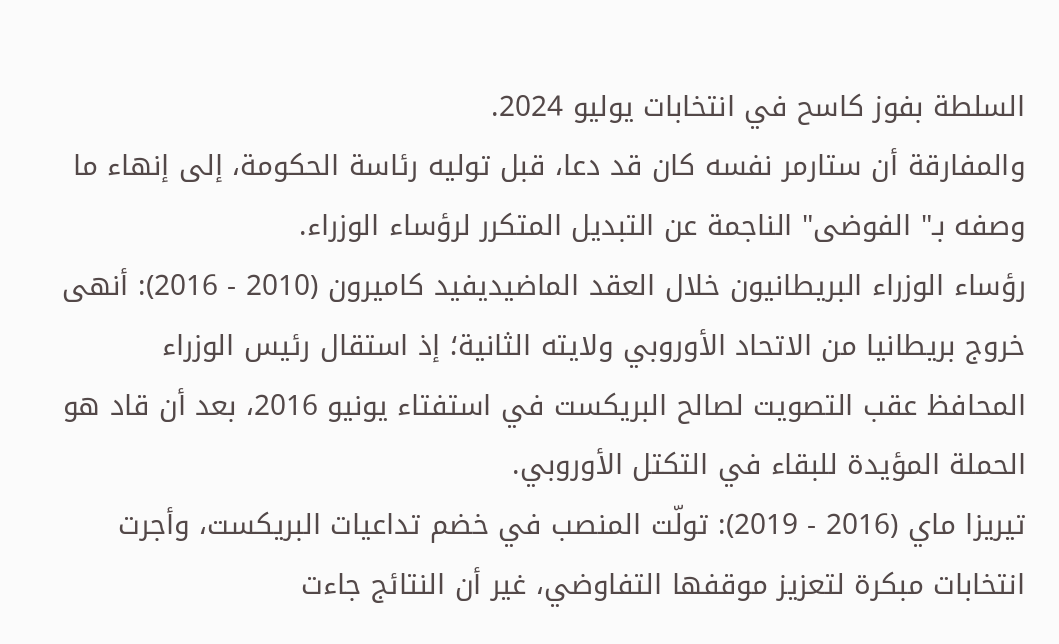السلطة بفوز كاسح في انتخابات يوليو 2024.
والمفارقة أن ستارمر نفسه كان قد دعا، قبل توليه رئاسة الحكومة، إلى إنهاء ما وصفه بـ" الفوضى" الناجمة عن التبديل المتكرر لرؤساء الوزراء.
رؤساء الوزراء البريطانيون خلال العقد الماضيديفيد كاميرون (2010 - 2016): أنهى خروج بريطانيا من الاتحاد الأوروبي ولايته الثانية؛ إذ استقال رئيس الوزراء المحافظ عقب التصويت لصالح البريكست في استفتاء يونيو 2016، بعد أن قاد هو الحملة المؤيدة للبقاء في التكتل الأوروبي.
تيريزا ماي (2016 - 2019): تولّت المنصب في خضم تداعيات البريكست، وأجرت انتخابات مبكرة لتعزيز موقفها التفاوضي، غير أن النتائج جاءت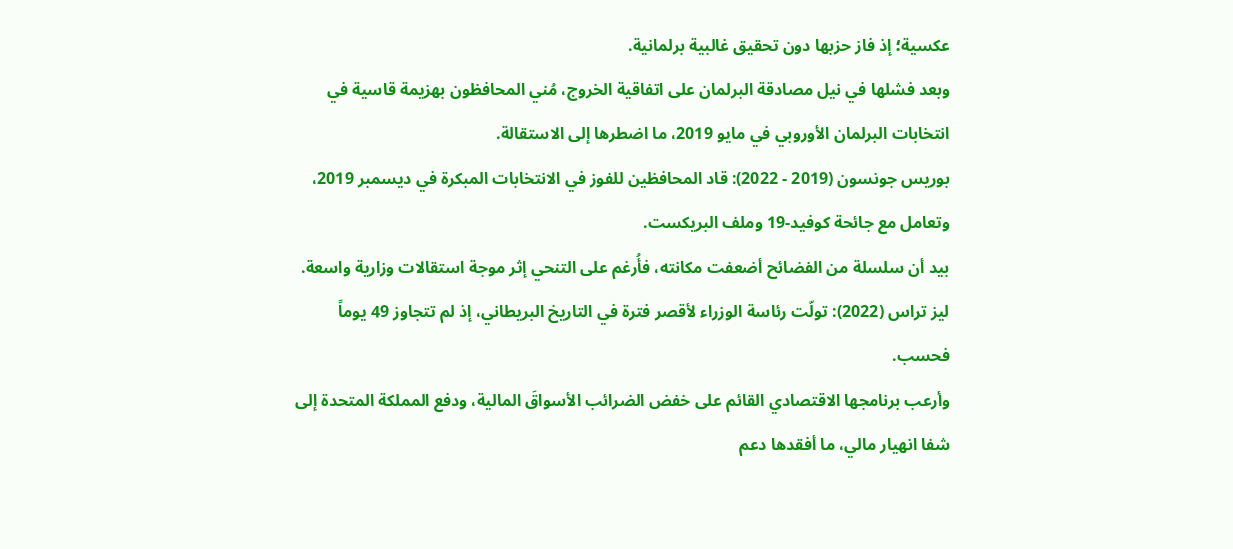عكسية؛ إذ فاز حزبها دون تحقيق غالبية برلمانية.
وبعد فشلها في نيل مصادقة البرلمان على اتفاقية الخروج، مُني المحافظون بهزيمة قاسية في انتخابات البرلمان الأوروبي في مايو 2019، ما اضطرها إلى الاستقالة.
بوريس جونسون (2019 - 2022): قاد المحافظين للفوز في الانتخابات المبكرة في ديسمبر 2019، وتعامل مع جائحة كوفيد-19 وملف البريكست.
بيد أن سلسلة من الفضائح أضعفت مكانته، فأُرغم على التنحي إثر موجة استقالات وزارية واسعة.
ليز تراس (2022): تولّت رئاسة الوزراء لأقصر فترة في التاريخ البريطاني، إذ لم تتجاوز 49 يوماً فحسب.
وأرعب برنامجها الاقتصادي القائم على خفض الضرائب الأسواقَ المالية، ودفع المملكة المتحدة إلى شفا انهيار مالي، ما أفقدها دعم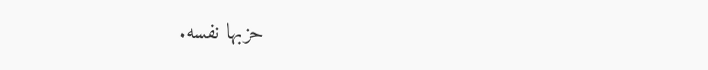حزبها نفسه.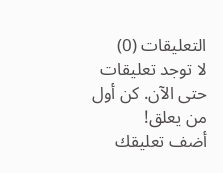التعليقات (0)
لا توجد تعليقات حتى الآن. كن أول من يعلق!
أضف تعليقك